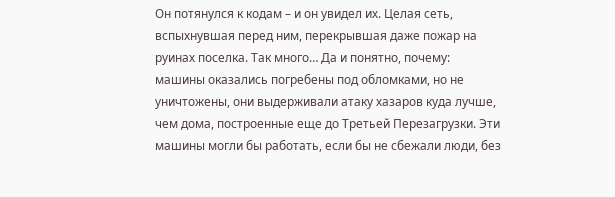Он потянулся к кодам – и он увидел их. Целая сеть, вспыхнувшая перед ним, перекрывшая даже пожар на руинах поселка. Так много… Да и понятно, почему: машины оказались погребены под обломками, но не уничтожены, они выдерживали атаку хазаров куда лучше, чем дома, построенные еще до Третьей Перезагрузки. Эти машины могли бы работать, если бы не сбежали люди, без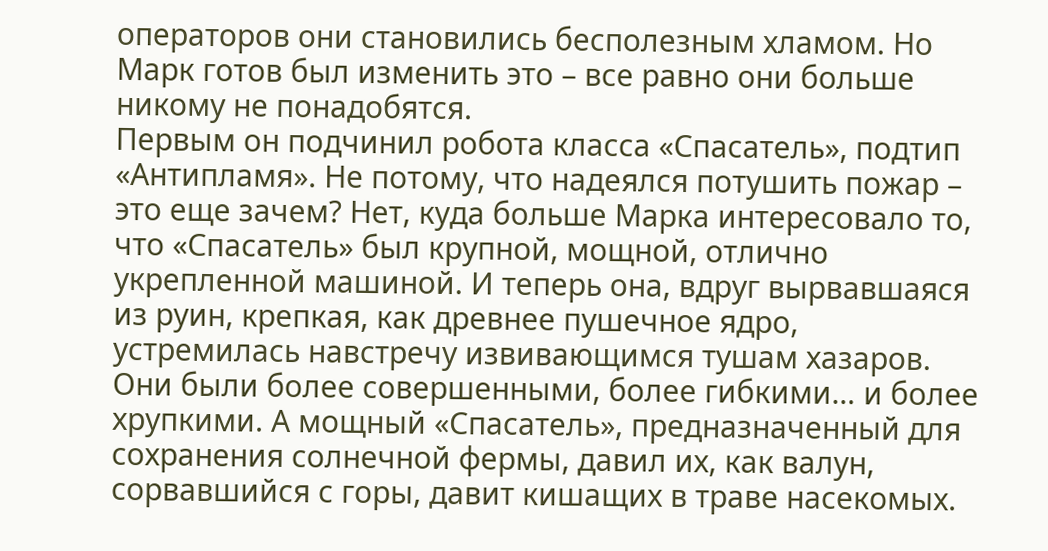операторов они становились бесполезным хламом. Но Марк готов был изменить это – все равно они больше никому не понадобятся.
Первым он подчинил робота класса «Спасатель», подтип «Антипламя». Не потому, что надеялся потушить пожар – это еще зачем? Нет, куда больше Марка интересовало то, что «Спасатель» был крупной, мощной, отлично укрепленной машиной. И теперь она, вдруг вырвавшаяся из руин, крепкая, как древнее пушечное ядро, устремилась навстречу извивающимся тушам хазаров. Они были более совершенными, более гибкими… и более хрупкими. А мощный «Спасатель», предназначенный для сохранения солнечной фермы, давил их, как валун, сорвавшийся с горы, давит кишащих в траве насекомых.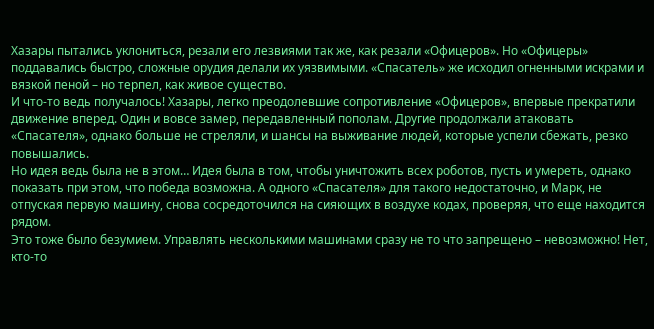Хазары пытались уклониться, резали его лезвиями так же, как резали «Офицеров». Но «Офицеры» поддавались быстро, сложные орудия делали их уязвимыми. «Спасатель» же исходил огненными искрами и вязкой пеной – но терпел, как живое существо.
И что-то ведь получалось! Хазары, легко преодолевшие сопротивление «Офицеров», впервые прекратили движение вперед. Один и вовсе замер, передавленный пополам. Другие продолжали атаковать «Спасателя», однако больше не стреляли, и шансы на выживание людей, которые успели сбежать, резко повышались.
Но идея ведь была не в этом… Идея была в том, чтобы уничтожить всех роботов, пусть и умереть, однако показать при этом, что победа возможна. А одного «Спасателя» для такого недостаточно, и Марк, не отпуская первую машину, снова сосредоточился на сияющих в воздухе кодах, проверяя, что еще находится рядом.
Это тоже было безумием. Управлять несколькими машинами сразу не то что запрещено – невозможно! Нет, кто-то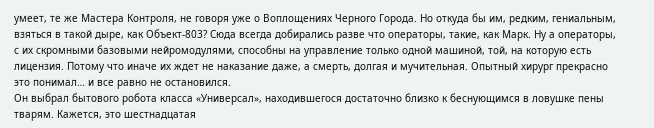умеет, те же Мастера Контроля, не говоря уже о Воплощениях Черного Города. Но откуда бы им, редким, гениальным, взяться в такой дыре, как Объект-803? Сюда всегда добирались разве что операторы, такие, как Марк. Ну а операторы, с их скромными базовыми нейромодулями, способны на управление только одной машиной, той, на которую есть лицензия. Потому что иначе их ждет не наказание даже, а смерть, долгая и мучительная. Опытный хирург прекрасно это понимал… и все равно не остановился.
Он выбрал бытового робота класса «Универсал», находившегося достаточно близко к беснующимся в ловушке пены тварям. Кажется, это шестнадцатая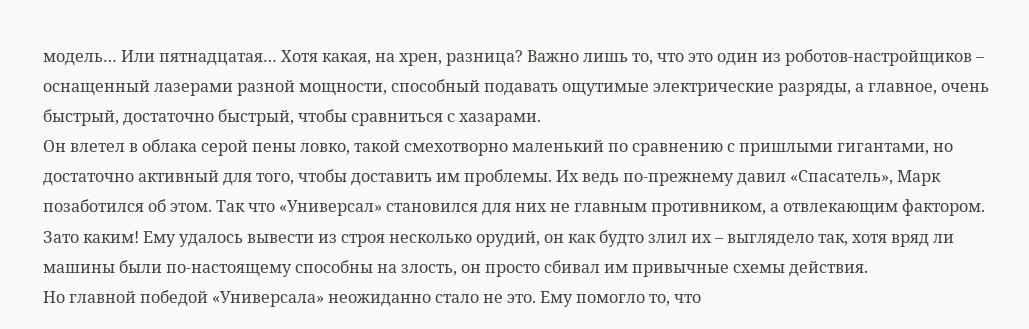модель… Или пятнадцатая… Хотя какая, на хрен, разница? Важно лишь то, что это один из роботов-настройщиков – оснащенный лазерами разной мощности, способный подавать ощутимые электрические разряды, а главное, очень быстрый, достаточно быстрый, чтобы сравниться с хазарами.
Он влетел в облака серой пены ловко, такой смехотворно маленький по сравнению с пришлыми гигантами, но достаточно активный для того, чтобы доставить им проблемы. Их ведь по-прежнему давил «Спасатель», Марк позаботился об этом. Так что «Универсал» становился для них не главным противником, а отвлекающим фактором. Зато каким! Ему удалось вывести из строя несколько орудий, он как будто злил их – выглядело так, хотя вряд ли машины были по-настоящему способны на злость, он просто сбивал им привычные схемы действия.
Но главной победой «Универсала» неожиданно стало не это. Ему помогло то, что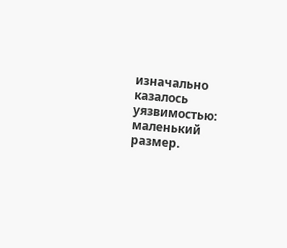изначально казалось уязвимостью: маленький размер.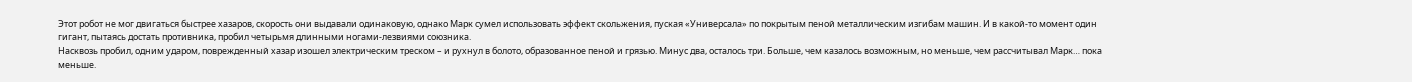Этот робот не мог двигаться быстрее хазаров, скорость они выдавали одинаковую, однако Марк сумел использовать эффект скольжения, пуская «Универсала» по покрытым пеной металлическим изгибам машин. И в какой-то момент один гигант, пытаясь достать противника, пробил четырьмя длинными ногами-лезвиями союзника.
Насквозь пробил, одним ударом, поврежденный хазар изошел электрическим треском – и рухнул в болото, образованное пеной и грязью. Минус два, осталось три. Больше, чем казалось возможным, но меньше, чем рассчитывал Марк… пока меньше.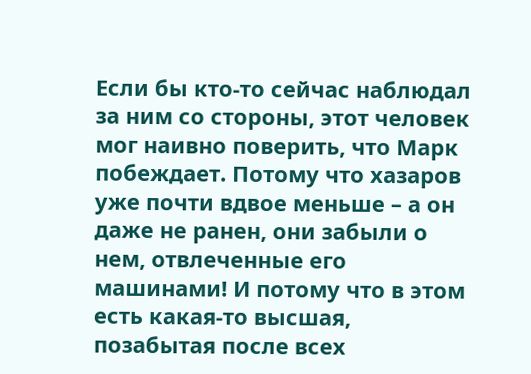Если бы кто-то сейчас наблюдал за ним со стороны, этот человек мог наивно поверить, что Марк побеждает. Потому что хазаров уже почти вдвое меньше – а он даже не ранен, они забыли о нем, отвлеченные его машинами! И потому что в этом есть какая-то высшая, позабытая после всех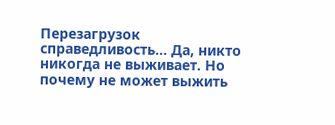Перезагрузок справедливость… Да, никто никогда не выживает. Но почему не может выжить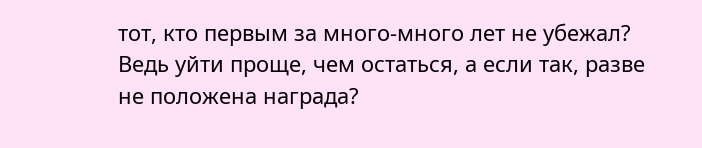тот, кто первым за много-много лет не убежал? Ведь уйти проще, чем остаться, а если так, разве не положена награда?